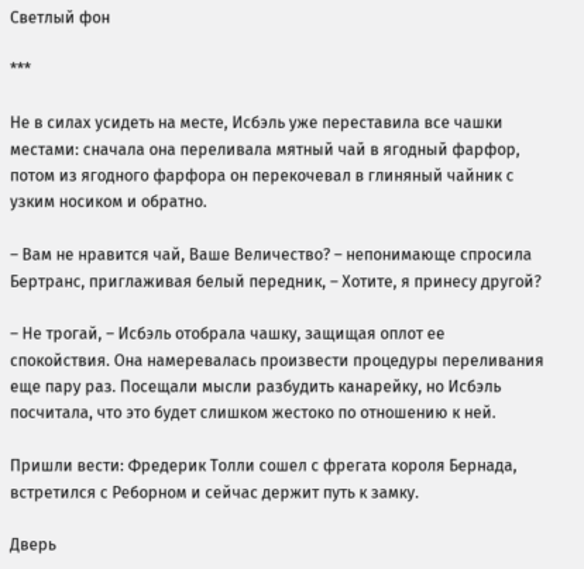Светлый фон

***

Не в силах усидеть на месте, Исбэль уже переставила все чашки местами: сначала она переливала мятный чай в ягодный фарфор, потом из ягодного фарфора он перекочевал в глиняный чайник с узким носиком и обратно.

– Вам не нравится чай, Ваше Величество? – непонимающе спросила Бертранс, приглаживая белый передник, – Хотите, я принесу другой?

– Не трогай, – Исбэль отобрала чашку, защищая оплот ее спокойствия. Она намеревалась произвести процедуры переливания еще пару раз. Посещали мысли разбудить канарейку, но Исбэль посчитала, что это будет слишком жестоко по отношению к ней.

Пришли вести: Фредерик Толли сошел с фрегата короля Бернада, встретился с Реборном и сейчас держит путь к замку.

Дверь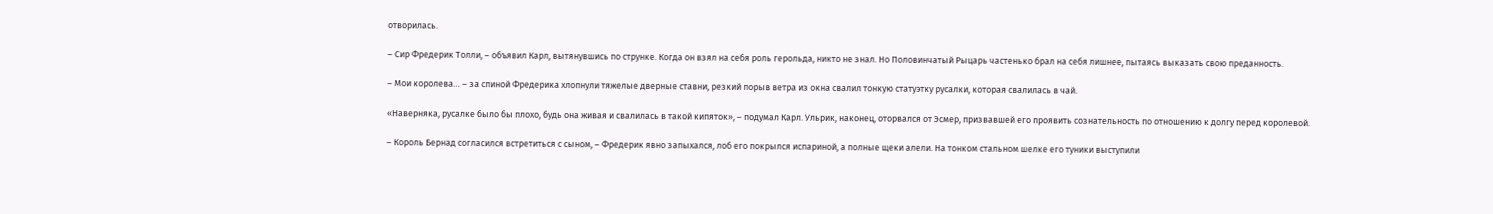отворилась.

– Сир Фредерик Толли, – объявил Карл, вытянувшись по струнке. Когда он взял на себя роль герольда, никто не знал. Но Половинчатый Рыцарь частенько брал на себя лишнее, пытаясь выказать свою преданность.

– Мои королева… – за спиной Фредерика хлопнули тяжелые дверные ставни, резкий порыв ветра из окна свалил тонкую статуэтку русалки, которая свалилась в чай.

«Наверняка, русалке было бы плохо, будь она живая и свалилась в такой кипяток», – подумал Карл. Ульрик, наконец, оторвался от Эсмер, призвавшей его проявить сознательность по отношению к долгу перед королевой.

– Король Бернад согласился встретиться с сыном, – Фредерик явно запыхался, лоб его покрылся испариной, а полные щеки алели. На тонком стальном шелке его туники выступили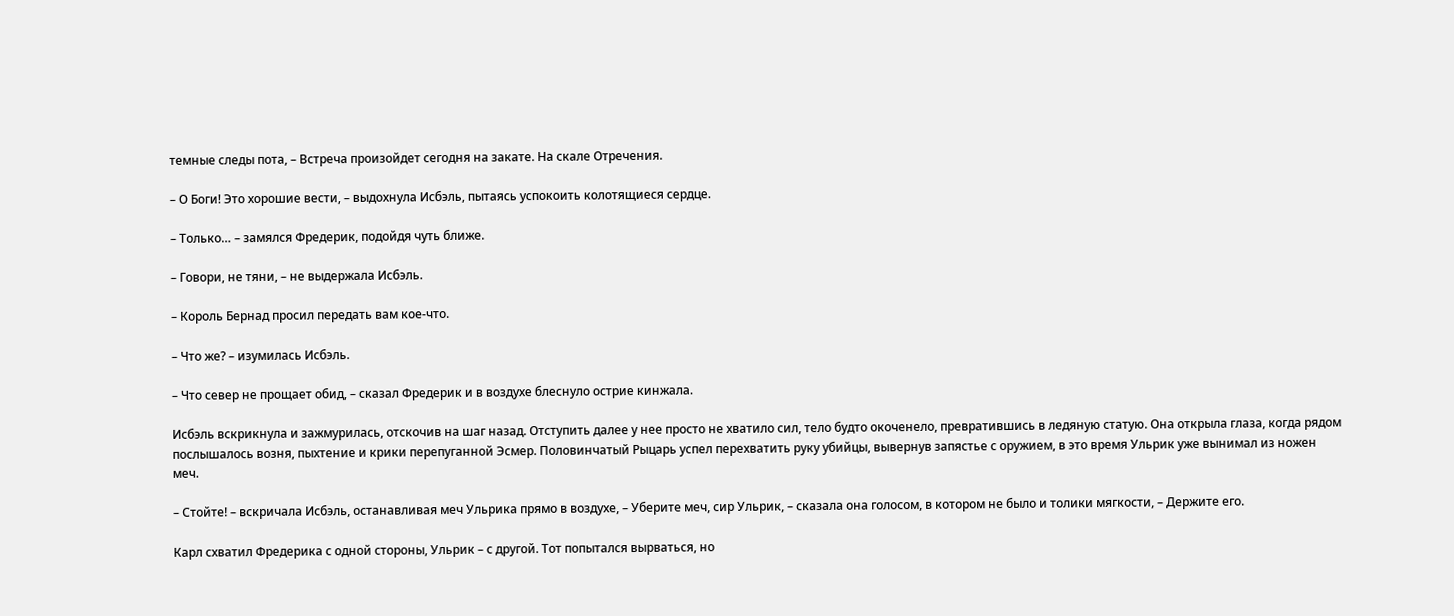темные следы пота, – Встреча произойдет сегодня на закате. На скале Отречения.

– О Боги! Это хорошие вести, – выдохнула Исбэль, пытаясь успокоить колотящиеся сердце.

– Только… – замялся Фредерик, подойдя чуть ближе.

– Говори, не тяни, – не выдержала Исбэль.

– Король Бернад просил передать вам кое-что.

– Что же? – изумилась Исбэль.

– Что север не прощает обид, – сказал Фредерик и в воздухе блеснуло острие кинжала.

Исбэль вскрикнула и зажмурилась, отскочив на шаг назад. Отступить далее у нее просто не хватило сил, тело будто окоченело, превратившись в ледяную статую. Она открыла глаза, когда рядом послышалось возня, пыхтение и крики перепуганной Эсмер. Половинчатый Рыцарь успел перехватить руку убийцы, вывернув запястье с оружием, в это время Ульрик уже вынимал из ножен меч.

– Стойте! – вскричала Исбэль, останавливая меч Ульрика прямо в воздухе, – Уберите меч, сир Ульрик, – сказала она голосом, в котором не было и толики мягкости, – Держите его.

Карл схватил Фредерика с одной стороны, Ульрик – с другой. Тот попытался вырваться, но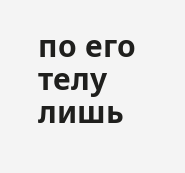по его телу лишь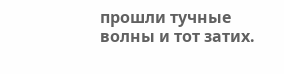прошли тучные волны и тот затих.